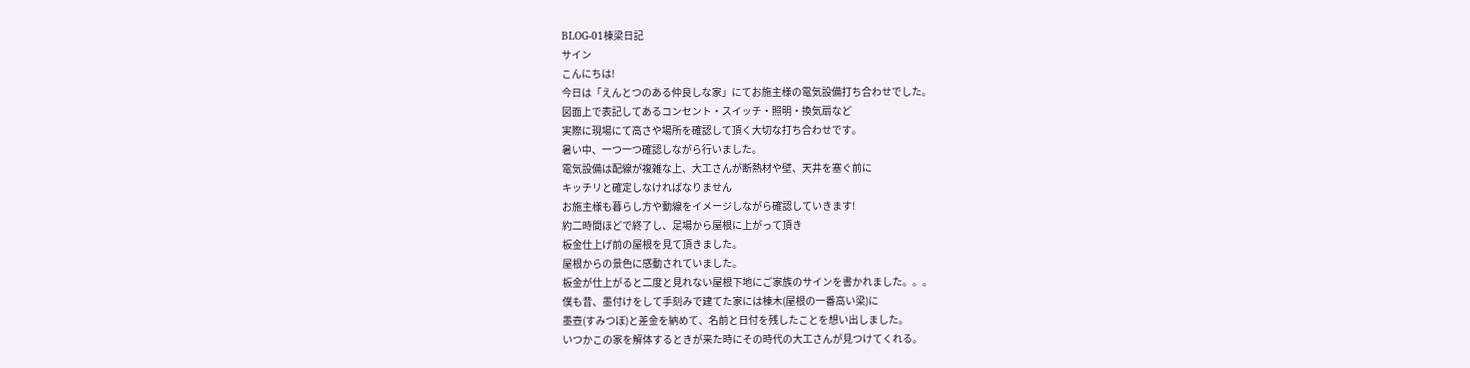BLOG-01棟梁日記
サイン
こんにちは!
今日は「えんとつのある仲良しな家」にてお施主様の電気設備打ち合わせでした。
図面上で表記してあるコンセント・スイッチ・照明・換気扇など
実際に現場にて高さや場所を確認して頂く大切な打ち合わせです。
暑い中、一つ一つ確認しながら行いました。
電気設備は配線が複雑な上、大工さんが断熱材や壁、天井を塞ぐ前に
キッチリと確定しなければなりません
お施主様も暮らし方や動線をイメージしながら確認していきます!
約二時間ほどで終了し、足場から屋根に上がって頂き
板金仕上げ前の屋根を見て頂きました。
屋根からの景色に感動されていました。
板金が仕上がると二度と見れない屋根下地にご家族のサインを書かれました。。。
僕も昔、墨付けをして手刻みで建てた家には棟木(屋根の一番高い梁)に
墨壺(すみつぼ)と差金を納めて、名前と日付を残したことを想い出しました。
いつかこの家を解体するときが来た時にその時代の大工さんが見つけてくれる。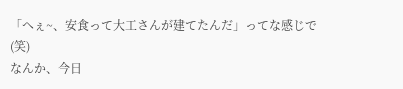「へぇ~、安食って大工さんが建てたんだ」ってな感じで(笑)
なんか、今日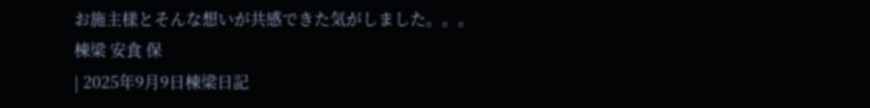お施主様とそんな想いが共感できた気がしました。。。
棟梁 安食 保
| 2025年9月9日棟梁日記